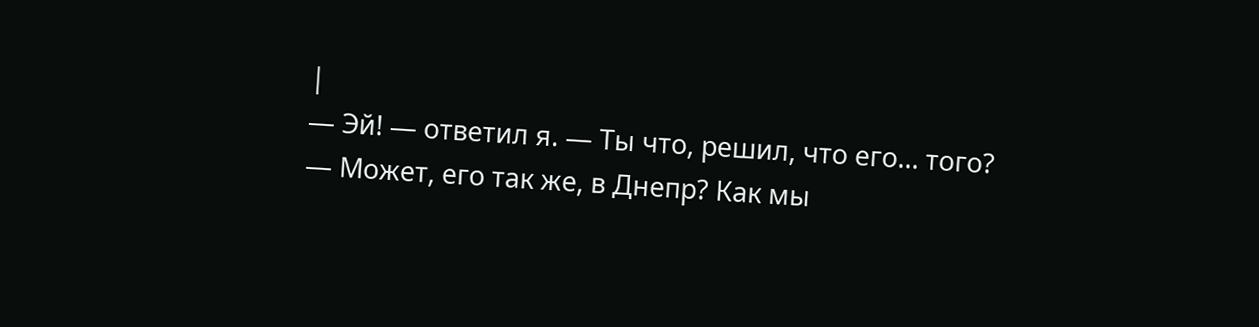|
— Эй! — ответил я. — Ты что, решил, что его… того?
— Может, его так же, в Днепр? Как мы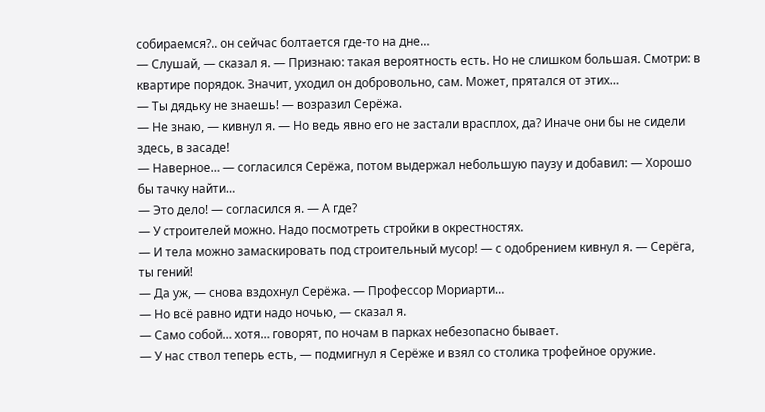собираемся?.. он сейчас болтается где-то на дне…
— Слушай, — сказал я. — Признаю: такая вероятность есть. Но не слишком большая. Смотри: в квартире порядок. Значит, уходил он добровольно, сам. Может, прятался от этих…
— Ты дядьку не знаешь! — возразил Серёжа.
— Не знаю, — кивнул я. — Но ведь явно его не застали врасплох, да? Иначе они бы не сидели здесь, в засаде!
— Наверное… — согласился Серёжа, потом выдержал небольшую паузу и добавил: — Хорошо бы тачку найти…
— Это дело! — согласился я. — А где?
— У строителей можно. Надо посмотреть стройки в окрестностях.
— И тела можно замаскировать под строительный мусор! — с одобрением кивнул я. — Серёга, ты гений!
— Да уж, — снова вздохнул Серёжа. — Профессор Мориарти…
— Но всё равно идти надо ночью, — сказал я.
— Само собой… хотя… говорят, по ночам в парках небезопасно бывает.
— У нас ствол теперь есть, — подмигнул я Серёже и взял со столика трофейное оружие.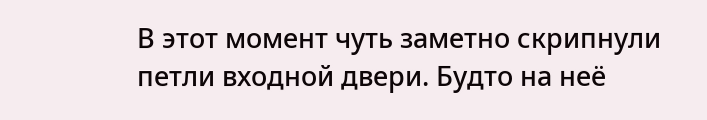В этот момент чуть заметно скрипнули петли входной двери. Будто на неё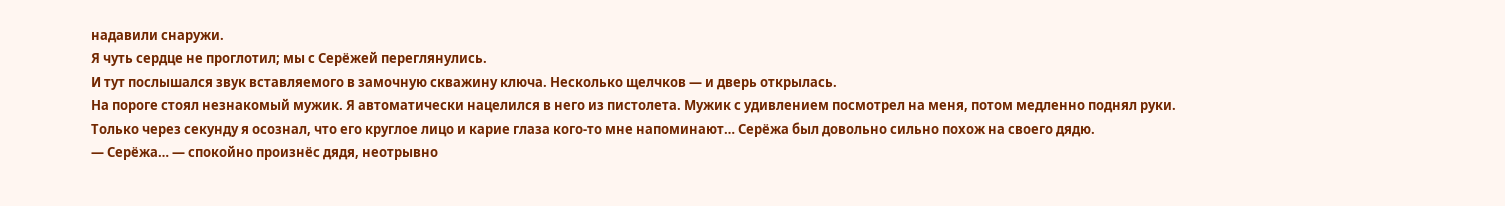надавили снаружи.
Я чуть сердце не проглотил; мы с Серёжей переглянулись.
И тут послышался звук вставляемого в замочную скважину ключа. Несколько щелчков — и дверь открылась.
На пороге стоял незнакомый мужик. Я автоматически нацелился в него из пистолета. Мужик с удивлением посмотрел на меня, потом медленно поднял руки.
Только через секунду я осознал, что его круглое лицо и карие глаза кого-то мне напоминают… Серёжа был довольно сильно похож на своего дядю.
— Серёжа… — спокойно произнёс дядя, неотрывно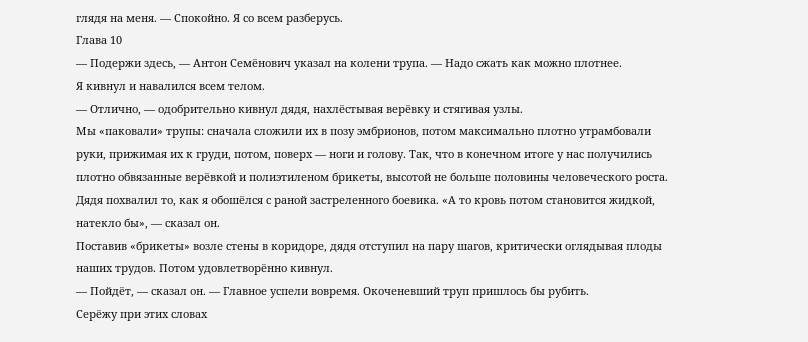глядя на меня. — Спокойно. Я со всем разберусь.
Глава 10
— Подержи здесь, — Антон Семёнович указал на колени трупа. — Надо сжать как можно плотнее.
Я кивнул и навалился всем телом.
— Отлично, — одобрительно кивнул дядя, нахлёстывая верёвку и стягивая узлы.
Мы «паковали» трупы: сначала сложили их в позу эмбрионов, потом максимально плотно утрамбовали руки, прижимая их к груди, потом, поверх — ноги и голову. Так, что в конечном итоге у нас получились плотно обвязанные верёвкой и полиэтиленом брикеты, высотой не больше половины человеческого роста.
Дядя похвалил то, как я обошёлся с раной застреленного боевика. «А то кровь потом становится жидкой, натекло бы», — сказал он.
Поставив «брикеты» возле стены в коридоре, дядя отступил на пару шагов, критически оглядывая плоды наших трудов. Потом удовлетворённо кивнул.
— Пойдёт, — сказал он. — Главное успели вовремя. Окоченевший труп пришлось бы рубить.
Серёжу при этих словах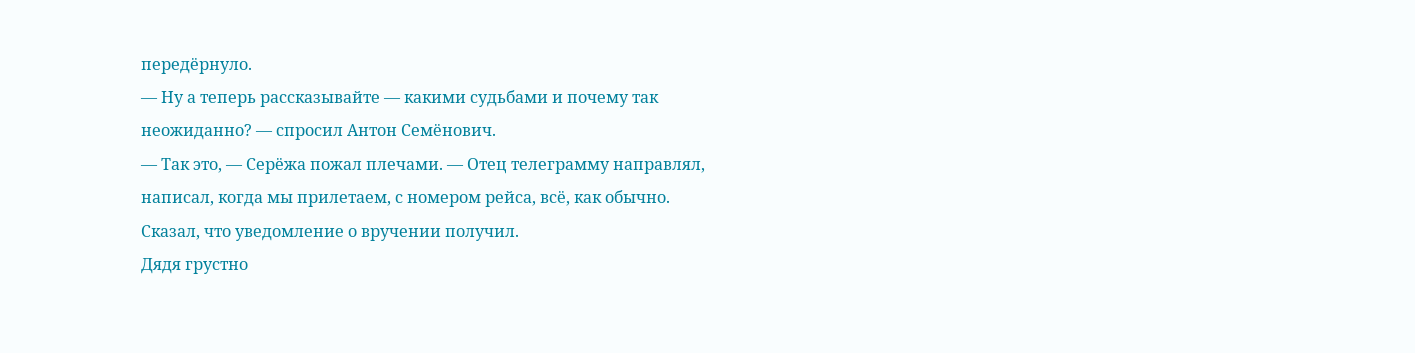передёрнуло.
— Ну а теперь рассказывайте — какими судьбами и почему так неожиданно? — спросил Антон Семёнович.
— Так это, — Серёжа пожал плечами. — Отец телеграмму направлял, написал, когда мы прилетаем, с номером рейса, всё, как обычно. Сказал, что уведомление о вручении получил.
Дядя грустно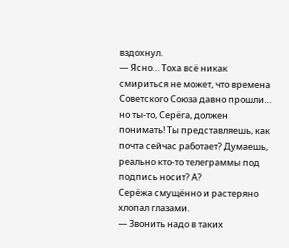вздохнул.
— Ясно… Тоха всё никак смириться не может, что времена Советского Союза давно прошли… но ты-то, Серёга, должен понимать! Ты представляешь, как почта сейчас работает? Думаешь, реально кто-то телеграммы под подпись носит? А?
Серёжа смущённо и растеряно хлопал глазами.
— Звонить надо в таких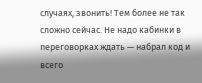случаях, звонить! Тем более не так сложно сейчас. Не надо кабинки в переговорках ждать — набрал код и всего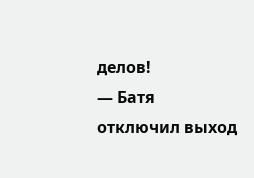делов!
— Батя отключил выход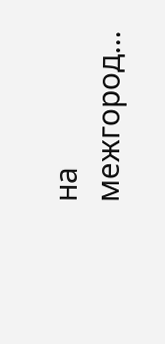на межгород…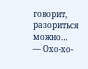говорит, разориться можно…
— Охо-хо-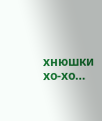хнюшки хо-хо…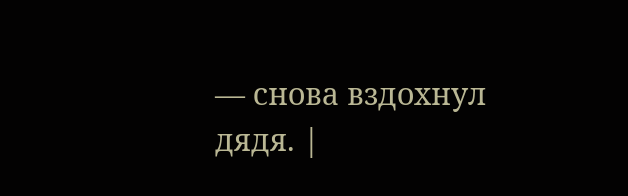— снова вздохнул дядя. |